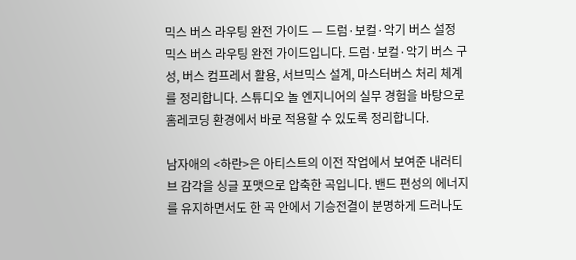믹스 버스 라우팅 완전 가이드 — 드럼·보컬·악기 버스 설정
믹스 버스 라우팅 완전 가이드입니다. 드럼·보컬·악기 버스 구성, 버스 컴프레서 활용, 서브믹스 설계, 마스터버스 처리 체계를 정리합니다. 스튜디오 놀 엔지니어의 실무 경험을 바탕으로 홈레코딩 환경에서 바로 적용할 수 있도록 정리합니다.

남자애의 <하란>은 아티스트의 이전 작업에서 보여준 내러티브 감각을 싱글 포맷으로 압축한 곡입니다. 밴드 편성의 에너지를 유지하면서도 한 곡 안에서 기승전결이 분명하게 드러나도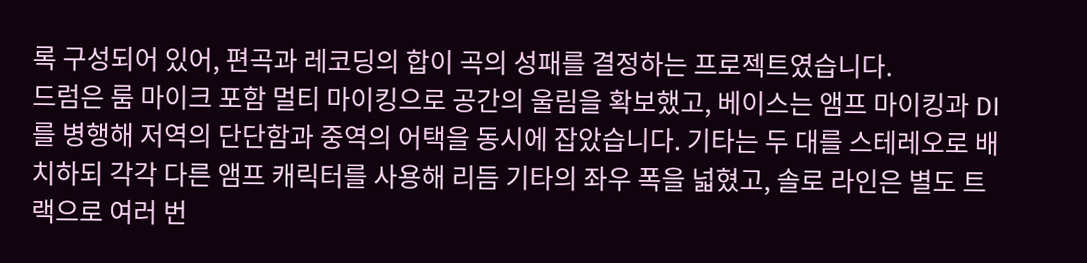록 구성되어 있어, 편곡과 레코딩의 합이 곡의 성패를 결정하는 프로젝트였습니다.
드럼은 룸 마이크 포함 멀티 마이킹으로 공간의 울림을 확보했고, 베이스는 앰프 마이킹과 DI를 병행해 저역의 단단함과 중역의 어택을 동시에 잡았습니다. 기타는 두 대를 스테레오로 배치하되 각각 다른 앰프 캐릭터를 사용해 리듬 기타의 좌우 폭을 넓혔고, 솔로 라인은 별도 트랙으로 여러 번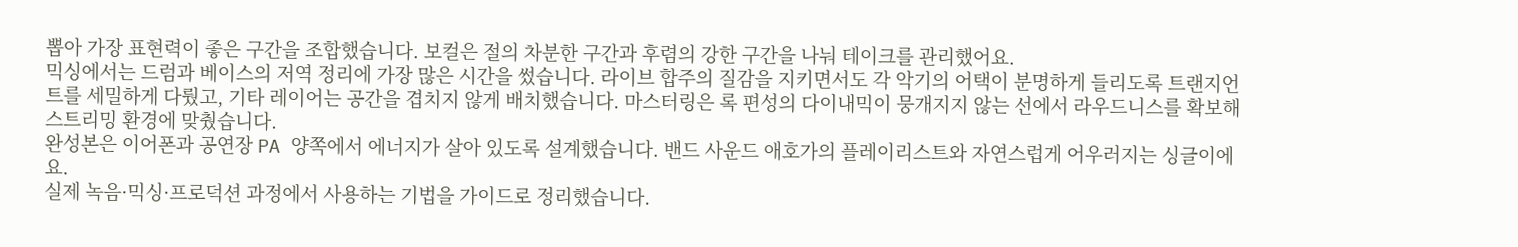뽑아 가장 표현력이 좋은 구간을 조합했습니다. 보컬은 절의 차분한 구간과 후렴의 강한 구간을 나눠 테이크를 관리했어요.
믹싱에서는 드럼과 베이스의 저역 정리에 가장 많은 시간을 썼습니다. 라이브 합주의 질감을 지키면서도 각 악기의 어택이 분명하게 들리도록 트랜지언트를 세밀하게 다뤘고, 기타 레이어는 공간을 겹치지 않게 배치했습니다. 마스터링은 록 편성의 다이내믹이 뭉개지지 않는 선에서 라우드니스를 확보해 스트리밍 환경에 맞췄습니다.
완성본은 이어폰과 공연장 PA 양쪽에서 에너지가 살아 있도록 설계했습니다. 밴드 사운드 애호가의 플레이리스트와 자연스럽게 어우러지는 싱글이에요.
실제 녹음·믹싱·프로덕션 과정에서 사용하는 기법을 가이드로 정리했습니다.